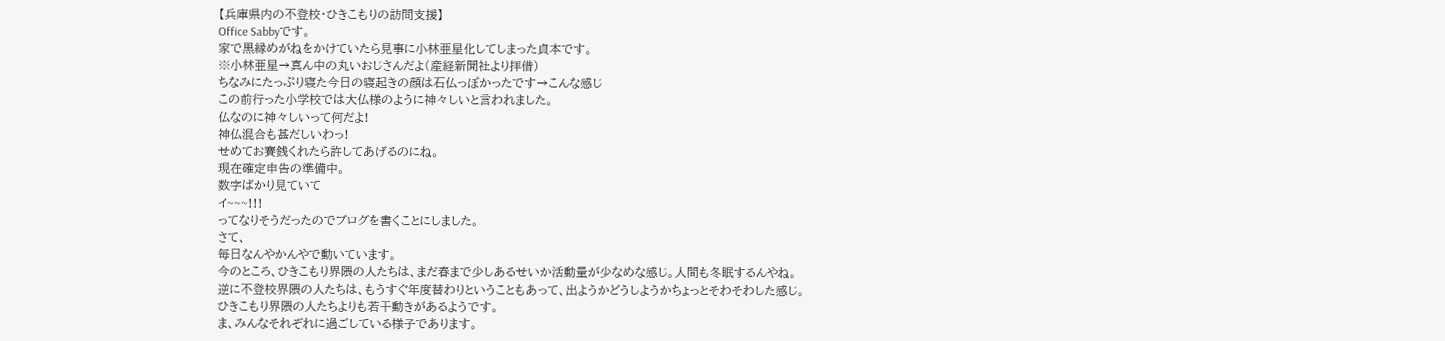【兵庫県内の不登校・ひきこもりの訪問支援】
Office Sabbyです。
家で黒縁めがねをかけていたら見事に小林亜星化してしまった貞本です。
※小林亜星→真ん中の丸いおじさんだよ(産経新聞社より拝借)
ちなみにたっぷり寝た今日の寝起きの顔は石仏っぽかったです→こんな感じ
この前行った小学校では大仏様のように神々しいと言われました。
仏なのに神々しいって何だよ!
神仏混合も甚だしいわっ!
せめてお賽銭くれたら許してあげるのにね。
現在確定申告の準備中。
数字ばかり見ていて
イ~~~!!!
ってなりそうだったのでブログを書くことにしました。
さて、
毎日なんやかんやで動いています。
今のところ、ひきこもり界隈の人たちは、まだ春まで少しあるせいか活動量が少なめな感じ。人間も冬眠するんやね。
逆に不登校界隈の人たちは、もうすぐ年度替わりということもあって、出ようかどうしようかちょっとそわそわした感じ。
ひきこもり界隈の人たちよりも若干動きがあるようです。
ま、みんなそれぞれに過ごしている様子であります。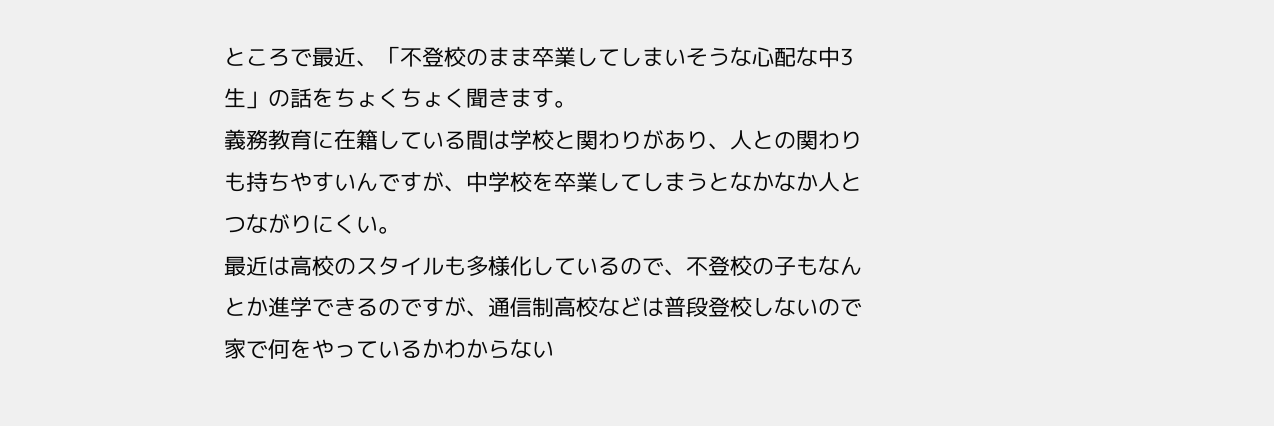ところで最近、「不登校のまま卒業してしまいそうな心配な中3生」の話をちょくちょく聞きます。
義務教育に在籍している間は学校と関わりがあり、人との関わりも持ちやすいんですが、中学校を卒業してしまうとなかなか人とつながりにくい。
最近は高校のスタイルも多様化しているので、不登校の子もなんとか進学できるのですが、通信制高校などは普段登校しないので家で何をやっているかわからない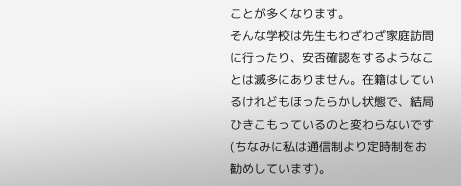ことが多くなります。
そんな学校は先生もわざわざ家庭訪問に行ったり、安否確認をするようなことは滅多にありません。在籍はしているけれどもほったらかし状態で、結局ひきこもっているのと変わらないです(ちなみに私は通信制より定時制をお勧めしています)。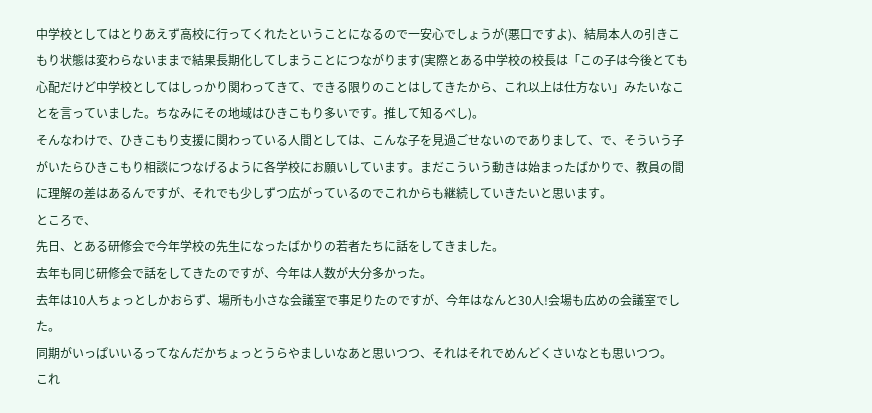中学校としてはとりあえず高校に行ってくれたということになるので一安心でしょうが(悪口ですよ)、結局本人の引きこもり状態は変わらないままで結果長期化してしまうことにつながります(実際とある中学校の校長は「この子は今後とても心配だけど中学校としてはしっかり関わってきて、できる限りのことはしてきたから、これ以上は仕方ない」みたいなことを言っていました。ちなみにその地域はひきこもり多いです。推して知るべし)。
そんなわけで、ひきこもり支援に関わっている人間としては、こんな子を見過ごせないのでありまして、で、そういう子がいたらひきこもり相談につなげるように各学校にお願いしています。まだこういう動きは始まったばかりで、教員の間に理解の差はあるんですが、それでも少しずつ広がっているのでこれからも継続していきたいと思います。
ところで、
先日、とある研修会で今年学校の先生になったばかりの若者たちに話をしてきました。
去年も同じ研修会で話をしてきたのですが、今年は人数が大分多かった。
去年は10人ちょっとしかおらず、場所も小さな会議室で事足りたのですが、今年はなんと30人!会場も広めの会議室でした。
同期がいっぱいいるってなんだかちょっとうらやましいなあと思いつつ、それはそれでめんどくさいなとも思いつつ。
これ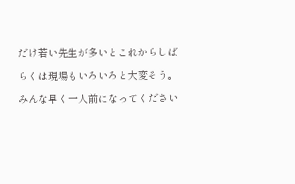だけ若い先生が多いとこれからしばらくは現場もいろいろと大変そう。みんな早く一人前になってください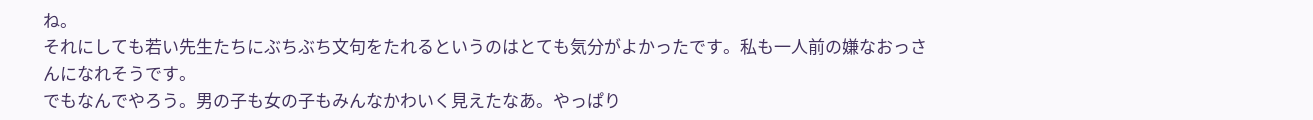ね。
それにしても若い先生たちにぶちぶち文句をたれるというのはとても気分がよかったです。私も一人前の嫌なおっさんになれそうです。
でもなんでやろう。男の子も女の子もみんなかわいく見えたなあ。やっぱり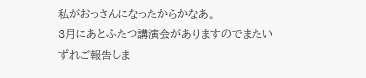私がおっさんになったからかなあ。
3月にあとふたつ講演会がありますのでまたいずれご報告しま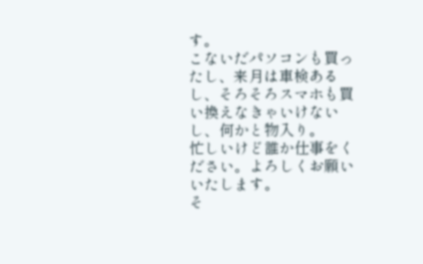す。
こないだパソコンも買ったし、来月は車検あるし、そろそろスマホも買い換えなきゃいけないし、何かと物入り。
忙しいけど誰か仕事をください。よろしくお願いいたします。
そ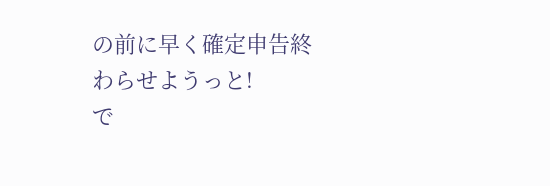の前に早く確定申告終わらせようっと!
で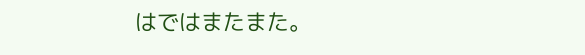はではまたまた。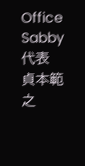Office Sabby代表
貞本範之